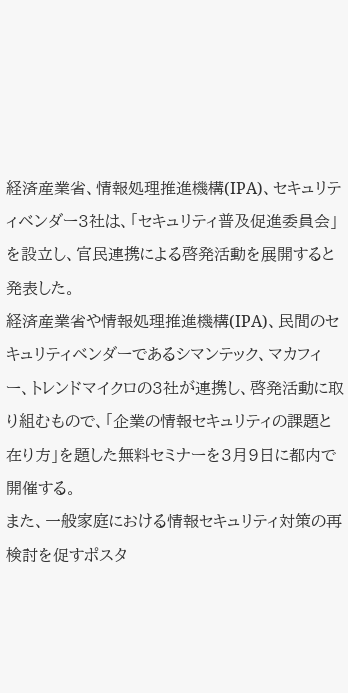経済産業省、情報処理推進機構(IPA)、セキュリティベンダー3社は、「セキュリティ普及促進委員会」を設立し、官民連携による啓発活動を展開すると発表した。
経済産業省や情報処理推進機構(IPA)、民間のセキュリティベンダーであるシマンテック、マカフィー、トレンドマイクロの3社が連携し、啓発活動に取り組むもので、「企業の情報セキュリティの課題と在り方」を題した無料セミナーを3月9日に都内で開催する。
また、一般家庭における情報セキュリティ対策の再検討を促すポスタ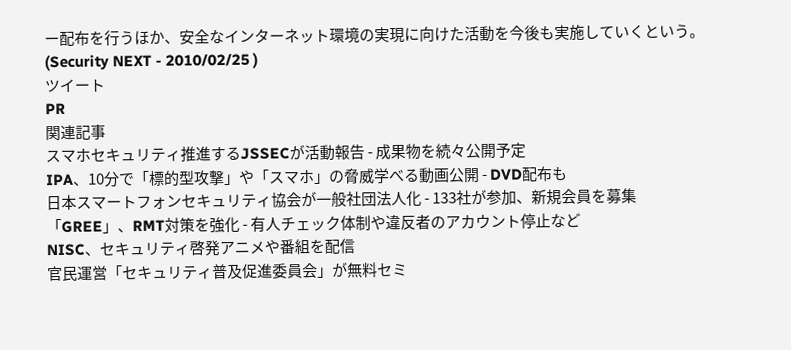ー配布を行うほか、安全なインターネット環境の実現に向けた活動を今後も実施していくという。
(Security NEXT - 2010/02/25 )
ツイート
PR
関連記事
スマホセキュリティ推進するJSSECが活動報告 - 成果物を続々公開予定
IPA、10分で「標的型攻撃」や「スマホ」の脅威学べる動画公開 - DVD配布も
日本スマートフォンセキュリティ協会が一般社団法人化 - 133社が参加、新規会員を募集
「GREE」、RMT対策を強化 - 有人チェック体制や違反者のアカウント停止など
NISC、セキュリティ啓発アニメや番組を配信
官民運営「セキュリティ普及促進委員会」が無料セミ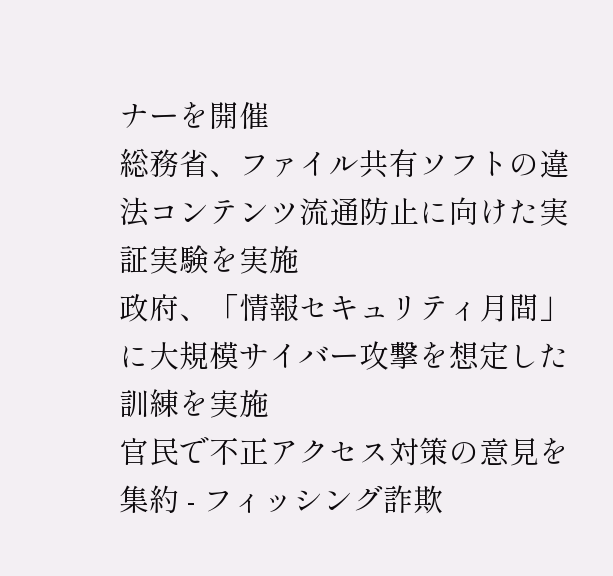ナーを開催
総務省、ファイル共有ソフトの違法コンテンツ流通防止に向けた実証実験を実施
政府、「情報セキュリティ月間」に大規模サイバー攻撃を想定した訓練を実施
官民で不正アクセス対策の意見を集約 - フィッシング詐欺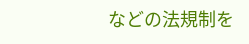などの法規制を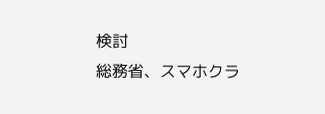検討
総務省、スマホクラ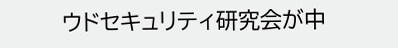ウドセキュリティ研究会が中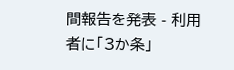間報告を発表 - 利用者に「3か条」